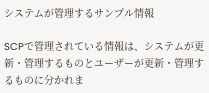システムが管理するサンプル情報

SCPで管理されている情報は、システムが更新・管理するものとユーザーが更新・管理するものに分かれま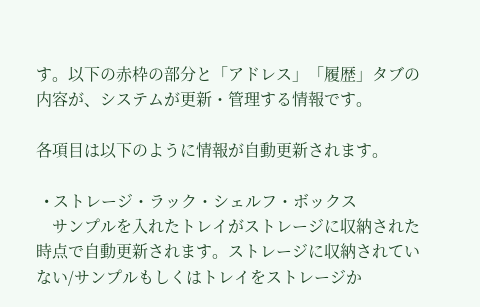す。以下の赤枠の部分と「アドレス」「履歴」タブの内容が、システムが更新・管理する情報です。

各項目は以下のように情報が自動更新されます。

  • ストレージ・ラック・シェルフ・ボックス
    サンプルを入れたトレイがストレージに収納された時点で自動更新されます。ストレージに収納されていない/サンプルもしくはトレイをストレージか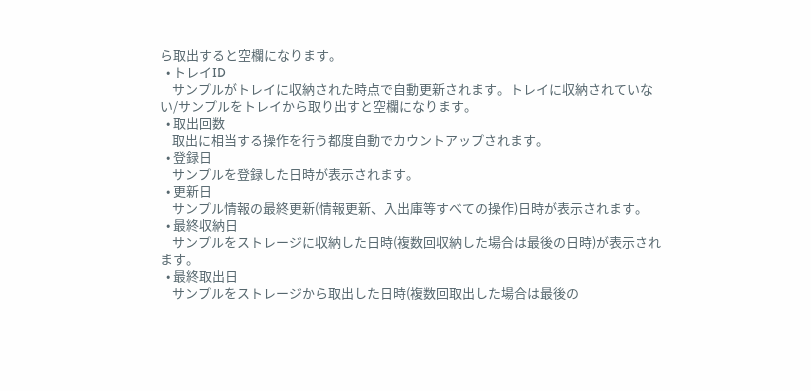ら取出すると空欄になります。
  • トレイID
    サンプルがトレイに収納された時点で自動更新されます。トレイに収納されていない/サンプルをトレイから取り出すと空欄になります。
  • 取出回数
    取出に相当する操作を行う都度自動でカウントアップされます。
  • 登録日
    サンプルを登録した日時が表示されます。
  • 更新日
    サンプル情報の最終更新(情報更新、入出庫等すべての操作)日時が表示されます。
  • 最終収納日
    サンプルをストレージに収納した日時(複数回収納した場合は最後の日時)が表示されます。
  • 最終取出日
    サンプルをストレージから取出した日時(複数回取出した場合は最後の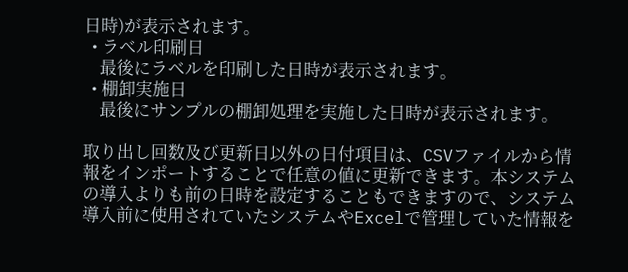日時)が表示されます。
  • ラベル印刷日
    最後にラベルを印刷した日時が表示されます。
  • 棚卸実施日
    最後にサンプルの棚卸処理を実施した日時が表示されます。

取り出し回数及び更新日以外の日付項目は、CSVファイルから情報をインポートすることで任意の値に更新できます。本システムの導入よりも前の日時を設定することもできますので、システム導入前に使用されていたシステムやExcelで管理していた情報を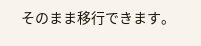そのまま移行できます。